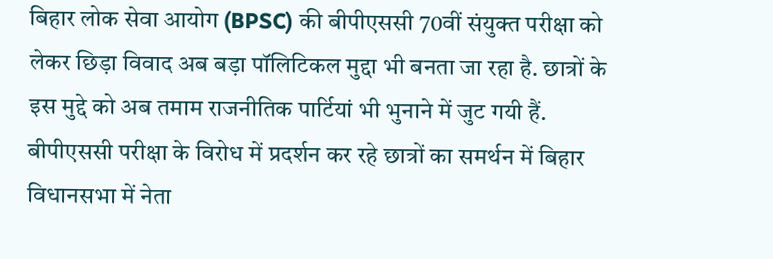बिहार लोक सेवा आयोग (BPSC) की बीपीएससी 70वीं संयुक्त परीक्षा को लेकर छिड़ा विवाद अब बड़ा पॉलिटिकल मुद्दा भी बनता जा रहा है. छात्रों के इस मुद्दे को अब तमाम राजनीतिक पार्टियां भी भुनाने में जुट गयी हैं. बीपीएससी परीक्षा के विरोध में प्रदर्शन कर रहे छात्रों का समर्थन में बिहार विधानसभा में नेता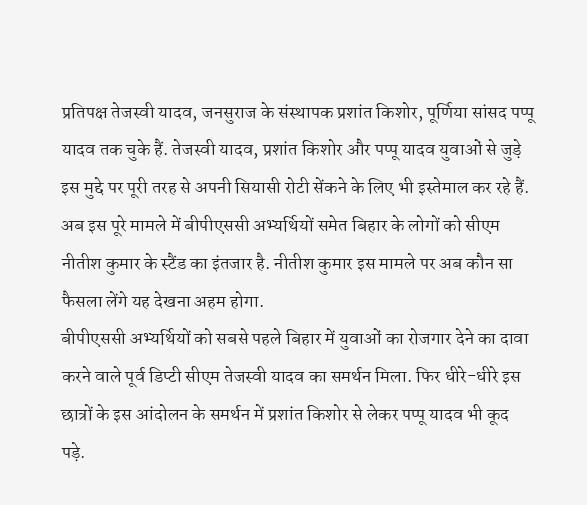प्रतिपक्ष तेजस्वी यादव, जनसुराज के संस्थापक प्रशांत किशोर, पूर्णिया सांसद पप्पू यादव तक चुके हैं. तेजस्वी यादव, प्रशांत किशोर और पप्पू यादव युवाओं से जुड़े इस मुद्दे पर पूरी तरह से अपनी सियासी रोटी सेंकने के लिए भी इस्तेमाल कर रहे हैं. अब इस पूरे मामले में बीपीएससी अभ्यर्थियों समेत बिहार के लोगों को सीएम नीतीश कुमार के स्टैंड का इंतजार है. नीतीश कुमार इस मामले पर अब कौन सा फैसला लेंगे यह देखना अहम होगा.
बीपीएससी अभ्यर्थियों को सबसे पहले बिहार में युवाओं का रोजगार देने का दावा करने वाले पूर्व डिप्टी सीएम तेजस्वी यादव का समर्थन मिला. फिर धीरे-धीरे इस छात्रों के इस आंदोलन के समर्थन में प्रशांत किशोर से लेकर पप्पू यादव भी कूद पड़े.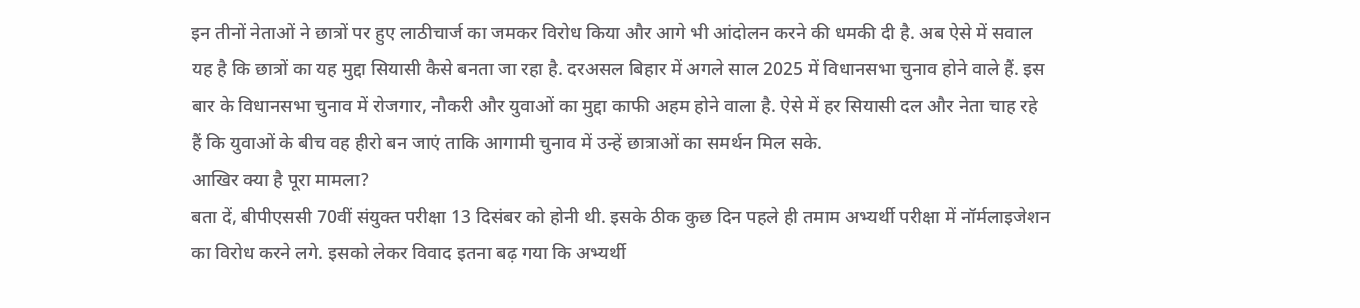इन तीनों नेताओं ने छात्रों पर हुए लाठीचार्ज का जमकर विरोध किया और आगे भी आंदोलन करने की धमकी दी है. अब ऐसे में सवाल यह है कि छात्रों का यह मुद्दा सियासी कैसे बनता जा रहा है. दरअसल बिहार में अगले साल 2025 में विधानसभा चुनाव होने वाले हैं. इस बार के विधानसभा चुनाव में रोजगार, नौकरी और युवाओं का मुद्दा काफी अहम होने वाला है. ऐसे में हर सियासी दल और नेता चाह रहे हैं कि युवाओं के बीच वह हीरो बन जाएं ताकि आगामी चुनाव में उन्हें छात्राओं का समर्थन मिल सके.
आखिर क्या है पूरा मामला?
बता दें, बीपीएससी 70वीं संयुक्त परीक्षा 13 दिसंबर को होनी थी. इसके ठीक कुछ दिन पहले ही तमाम अभ्यर्थी परीक्षा में नॉर्मलाइजेशन का विरोध करने लगे. इसको लेकर विवाद इतना बढ़ गया कि अभ्यर्थी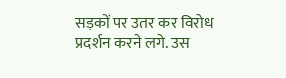सड़कों पर उतर कर विरोध प्रदर्शन करने लगे. उस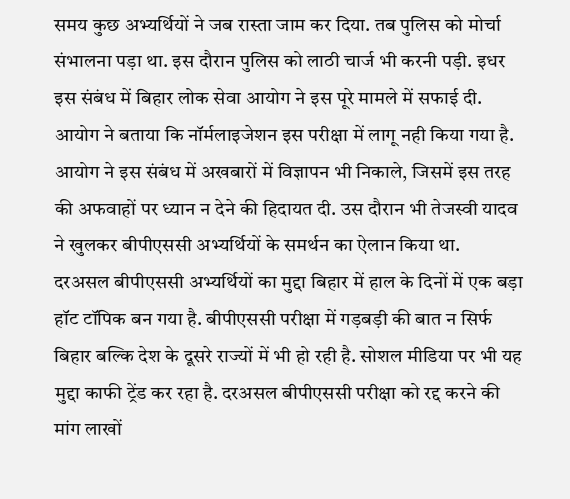समय कुछ अभ्यर्थियों ने जब रास्ता जाम कर दिया. तब पुलिस को मोर्चा संभालना पड़ा था. इस दौरान पुलिस को लाठी चार्ज भी करनी पड़ी. इधर इस संबंध में बिहार लोक सेवा आयोग ने इस पूरे मामले में सफाई दी. आयोग ने बताया कि नॉर्मलाइजेशन इस परीक्षा में लागू नही किया गया है. आयोग ने इस संबंध में अखबारों में विज्ञापन भी निकाले, जिसमें इस तरह की अफवाहों पर ध्यान न देने की हिदायत दी. उस दौरान भी तेजस्वी यादव ने खुलकर बीपीएससी अभ्यर्थियों के समर्थन का ऐलान किया था.
दरअसल बीपीएससी अभ्यर्थियों का मुद्दा बिहार में हाल के दिनों में एक बड़ा हॉट टॉपिक बन गया है. बीपीएससी परीक्षा में गड़बड़ी की बात न सिर्फ बिहार बल्कि देश के दूसरे राज्यों में भी हो रही है. सोशल मीडिया पर भी यह मुद्दा काफी ट्रेंड कर रहा है. दरअसल बीपीएससी परीक्षा को रद्द करने की मांग लाखों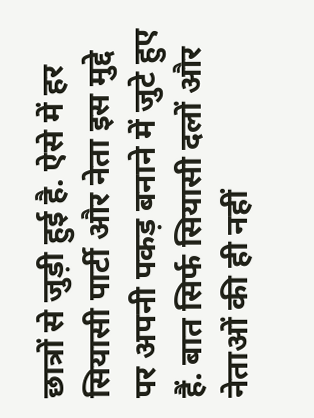छात्रों से जुड़ी हुई है. ऐसे में हर सियासी पार्टी और नेता इस मुद्दे पर अपनी पकड़ बनाने में जुटे हुए हैं. बात सिर्फ सियासी दलों और नेताओं की ही नहीं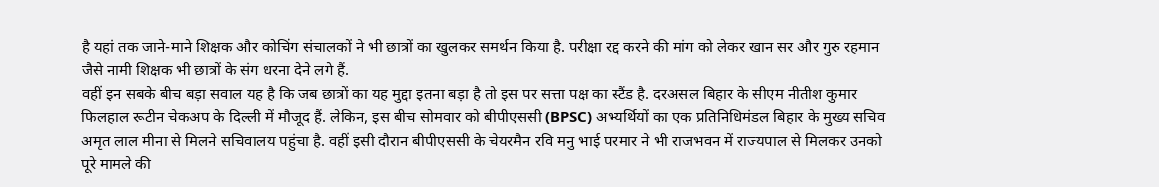है यहां तक जाने-माने शिक्षक और कोचिंग संचालकों ने भी छात्रों का खुलकर समर्थन किया है. परीक्षा रद्द करने की मांग को लेकर खान सर और गुरु रहमान जैसे नामी शिक्षक भी छात्रों के संग धरना देने लगे हैं.
वहीं इन सबके बीच बड़ा सवाल यह है कि जब छात्रों का यह मुद्दा इतना बड़ा है तो इस पर सत्ता पक्ष का स्टैंड है. दरअसल बिहार के सीएम नीतीश कुमार फिलहाल रूटीन चेकअप के दिल्ली में मौजूद हैं. लेकिन, इस बीच सोमवार को बीपीएससी (BPSC) अभ्यर्थियों का एक प्रतिनिधिमंडल बिहार के मुख्य सचिव अमृत लाल मीना से मिलने सचिवालय पहुंचा है. वहीं इसी दौरान बीपीएससी के चेयरमैन रवि मनु भाई परमार ने भी राजभवन में राज्यपाल से मिलकर उनको पूरे मामले की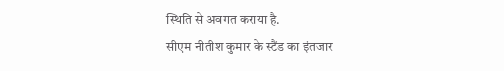स्थिति से अवगत कराया है.
सीएम नीतीश कुमार के स्टैंड का इंतजार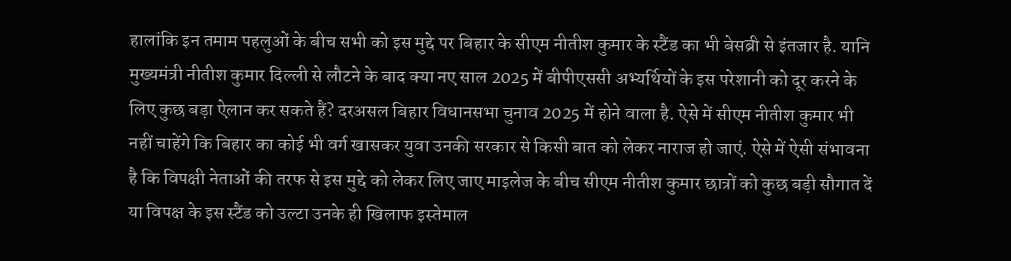हालांकि इन तमाम पहलुओं के बीच सभी को इस मुद्दे पर बिहार के सीएम नीतीश कुमार के स्टैंड का भी बेसब्री से इंतजार है. यानि मुख्यमंत्री नीतीश कुमार दिल्ली से लौटने के बाद क्या नए साल 2025 में बीपीएससी अभ्यर्थियों के इस परेशानी को दूर करने के लिए कुछ बड़ा ऐलान कर सकते हैं? दरअसल बिहार विधानसभा चुनाव 2025 में होने वाला है. ऐसे में सीएम नीतीश कुमार भी नहीं चाहेंगे कि बिहार का कोई भी वर्ग खासकर युवा उनकी सरकार से किसी बात को लेकर नाराज हो जाएं. ऐसे में ऐसी संभावना है कि विपक्षी नेताओं की तरफ से इस मुद्दे को लेकर लिए जाए माइलेज के बीच सीएम नीतीश कुमार छात्रों को कुछ बड़ी सौगात दें या विपक्ष के इस स्टैंड को उल्टा उनके ही खिलाफ इस्तेमाल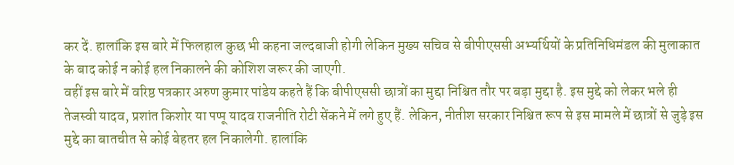कर दें. हालांकि इस बारे में फिलहाल कुछ भी कहना जल्दबाजी होगी लेकिन मुख्य सचिव से बीपीएससी अभ्यर्थियों के प्रतिनिधिमंडल की मुलाकात के बाद कोई न कोई हल निकालने की कोशिश जरूर की जाएगी.
वहीं इस बारे में वरिष्ठ पत्रकार अरुण कुमार पांडेय कहते हैं कि बीपीएससी छात्रों का मुद्दा निश्चित तौर पर बड़ा मुद्दा है. इस मुद्दे को लेकर भले ही तेजस्वी यादव, प्रशांत किशोर या पप्पू यादव राजनीति रोटी सेंकने में लगे हुए हैं. लेकिन, नीतीश सरकार निश्चित रूप से इस मामले में छात्रों से जुड़े इस मुद्दे का बातचीत से कोई बेहतर हल निकालेगी. हालांकि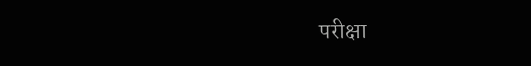परीक्षा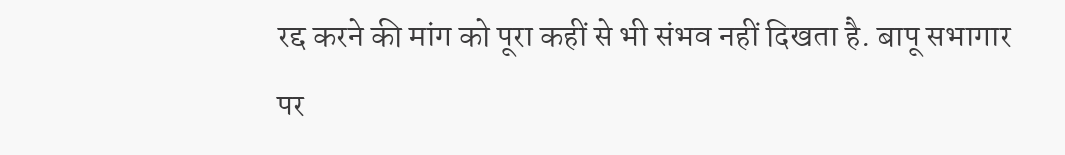रद्द करने की मांग को पूरा कहीं से भी संभव नहीं दिखता है. बापू सभागार पर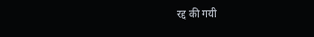रद्द की गयी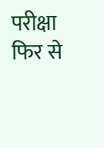परीक्षा फिर से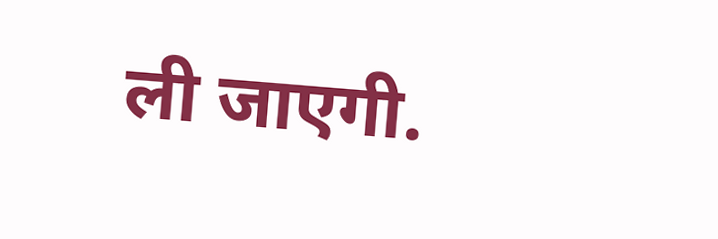ली जाएगी.